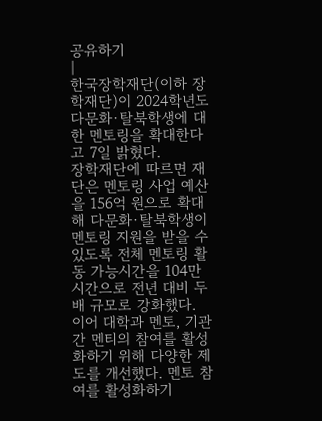공유하기
|
한국장학재단(이하 장학재단)이 2024학년도 다문화·탈북학생에 대한 멘토링을 확대한다고 7일 밝혔다.
장학재단에 따르면 재단은 멘토링 사업 예산을 156억 원으로 확대해 다문화·탈북학생이 멘토링 지원을 받을 수 있도록 전체 멘토링 활동 가능시간을 104만 시간으로 전년 대비 두 배 규모로 강화했다.
이어 대학과 멘토, 기관 간 멘티의 참여를 활성화하기 위해 다양한 제도를 개선했다. 멘토 참여를 활성화하기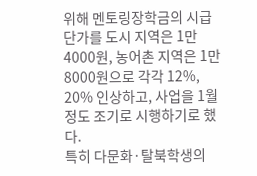위해 멘토링장학금의 시급 단가를 도시 지역은 1만 4000원, 농어촌 지역은 1만 8000원으로 각각 12%, 20% 인상하고, 사업을 1월 정도 조기로 시행하기로 했다.
특히 다문화·탈북학생의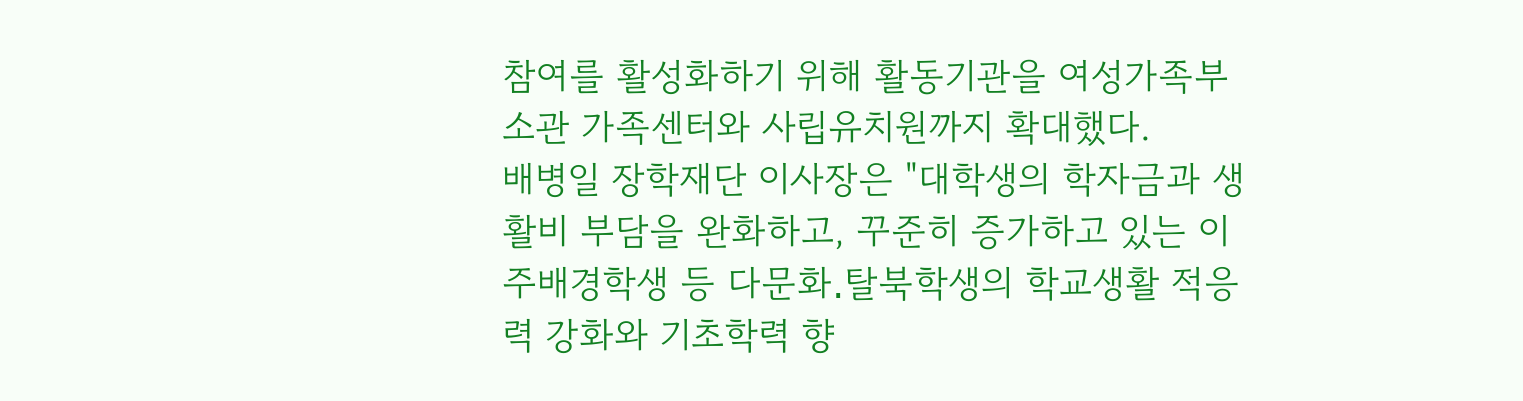참여를 활성화하기 위해 활동기관을 여성가족부 소관 가족센터와 사립유치원까지 확대했다.
배병일 장학재단 이사장은 "대학생의 학자금과 생활비 부담을 완화하고, 꾸준히 증가하고 있는 이주배경학생 등 다문화․탈북학생의 학교생활 적응력 강화와 기초학력 향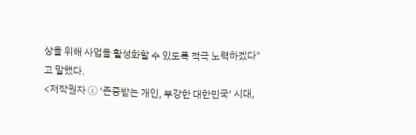상을 위해 사업을 활성화할 수 있도록 적극 노력하겠다"고 말했다.
<저작권자 ⓒ ‘존중받는 개인, 부강한 대한민국’ 시대,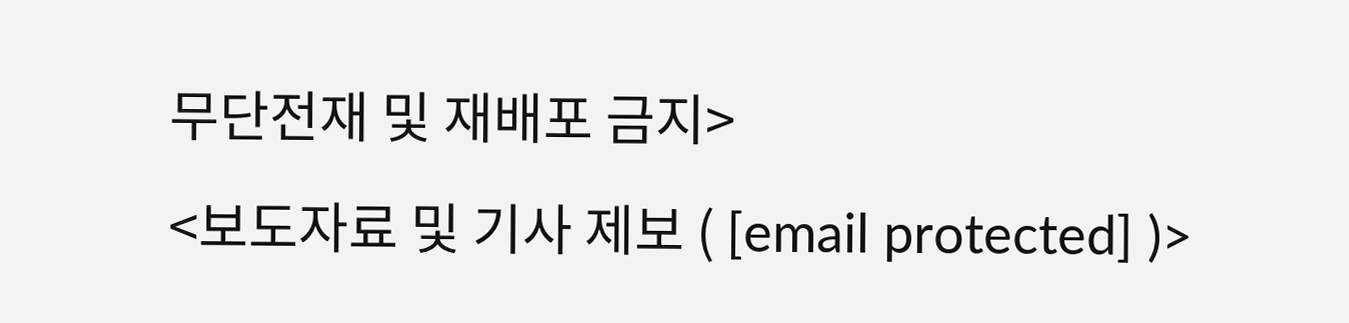무단전재 및 재배포 금지>
<보도자료 및 기사 제보 ( [email protected] )>